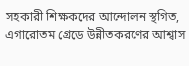সহকারী শিক্ষকদের আন্দোলন স্থগিত, এগারোতম গ্রেডে উন্নীতকরণের আশ্বাস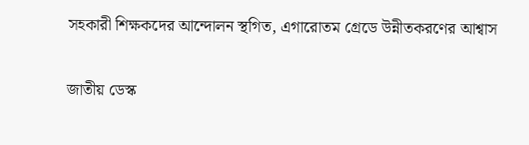সহকারী শিক্ষকদের আন্দোলন স্থগিত, এগারোতম গ্রেডে উন্নীতকরণের আশ্বাস

জাতীয় ডেস্ক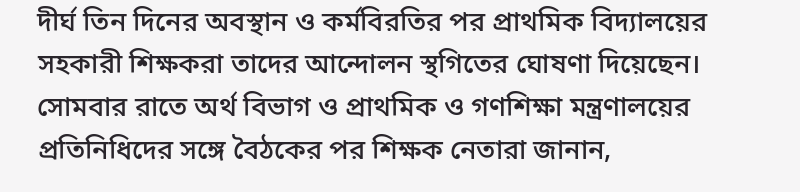দীর্ঘ তিন দিনের অবস্থান ও কর্মবিরতির পর প্রাথমিক বিদ্যালয়ের সহকারী শিক্ষকরা তাদের আন্দোলন স্থগিতের ঘোষণা দিয়েছেন। সোমবার রাতে অর্থ বিভাগ ও প্রাথমিক ও গণশিক্ষা মন্ত্রণালয়ের প্রতিনিধিদের সঙ্গে বৈঠকের পর শিক্ষক নেতারা জানান,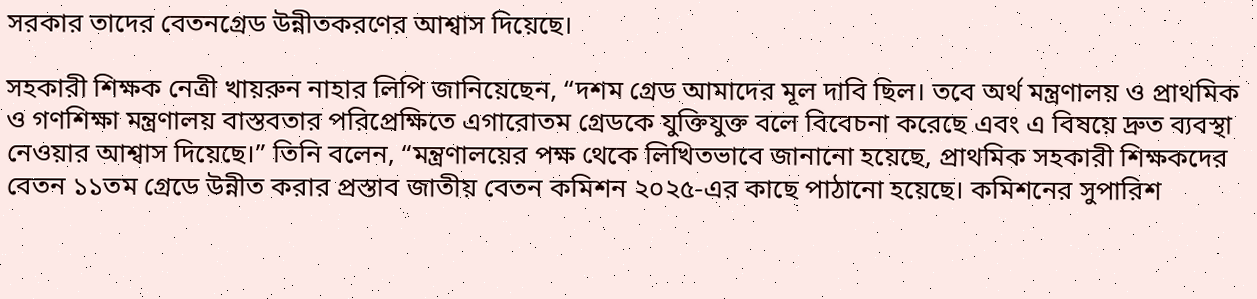সরকার তাদের বেতনগ্রেড উন্নীতকরণের আশ্বাস দিয়েছে।

সহকারী শিক্ষক নেত্রী খায়রুন নাহার লিপি জানিয়েছেন, “দশম গ্রেড আমাদের মূল দাবি ছিল। তবে অর্থ মন্ত্রণালয় ও প্রাথমিক ও গণশিক্ষা মন্ত্রণালয় বাস্তবতার পরিপ্রেক্ষিতে এগারোতম গ্রেডকে যুক্তিযুক্ত বলে বিবেচনা করেছে এবং এ বিষয়ে দ্রুত ব্যবস্থা নেওয়ার আশ্বাস দিয়েছে।” তিনি বলেন, “মন্ত্রণালয়ের পক্ষ থেকে লিখিতভাবে জানানো হয়েছে, প্রাথমিক সহকারী শিক্ষকদের বেতন ১১তম গ্রেডে উন্নীত করার প্রস্তাব জাতীয় বেতন কমিশন ২০২৫-এর কাছে পাঠানো হয়েছে। কমিশনের সুপারিশ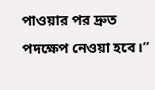পাওয়ার পর দ্রুত পদক্ষেপ নেওয়া হবে।”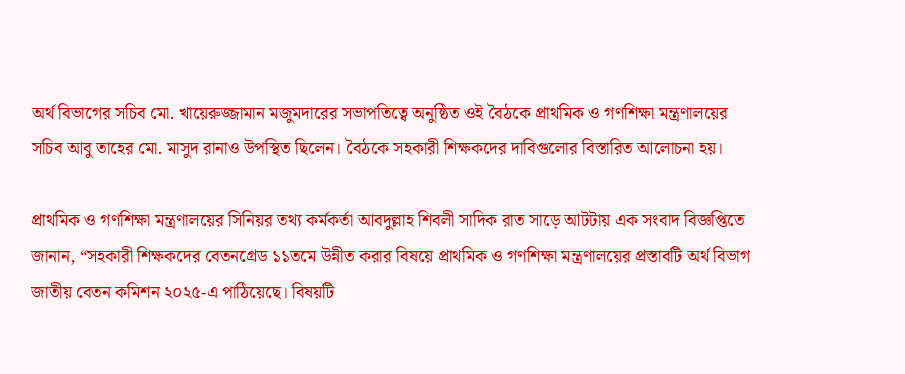অর্থ বিভাগের সচিব মো. খায়েরুজ্জামান মজুমদারের সভাপতিত্বে অনুষ্ঠিত ওই বৈঠকে প্রাথমিক ও গণশিক্ষা মন্ত্রণালয়ের সচিব আবু তাহের মো. মাসুদ রানাও উপস্থিত ছিলেন। বৈঠকে সহকারী শিক্ষকদের দাবিগুলোর বিস্তারিত আলোচনা হয়।

প্রাথমিক ও গণশিক্ষা মন্ত্রণালয়ের সিনিয়র তথ্য কর্মকর্তা আবদুল্লাহ শিবলী সাদিক রাত সাড়ে আটটায় এক সংবাদ বিজ্ঞপ্তিতে জানান, “সহকারী শিক্ষকদের বেতনগ্রেড ১১তমে উন্নীত করার বিষয়ে প্রাথমিক ও গণশিক্ষা মন্ত্রণালয়ের প্রস্তাবটি অর্থ বিভাগ জাতীয় বেতন কমিশন ২০২৫-এ পাঠিয়েছে। বিষয়টি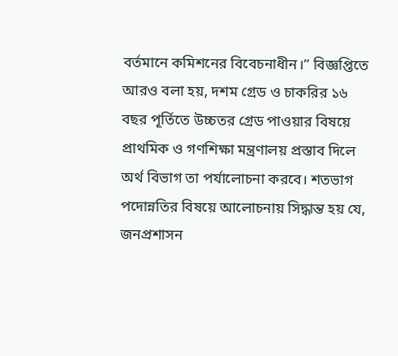বর্তমানে কমিশনের বিবেচনাধীন।” বিজ্ঞপ্তিতে আরও বলা হয়, দশম গ্রেড ও চাকরির ১৬ বছর পূর্তিতে উচ্চতর গ্রেড পাওয়ার বিষয়ে প্রাথমিক ও গণশিক্ষা মন্ত্রণালয় প্রস্তাব দিলে অর্থ বিভাগ তা পর্যালোচনা করবে। শতভাগ পদোন্নতির বিষয়ে আলোচনায় সিদ্ধান্ত হয় যে, জনপ্রশাসন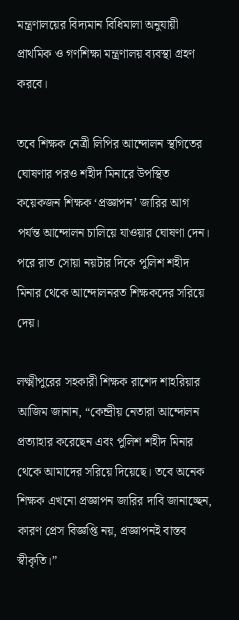মন্ত্রণালয়ের বিদ্যমান বিধিমালা অনুযায়ী প্রাথমিক ও গণশিক্ষা মন্ত্রণালয় ব্যবস্থা গ্রহণ করবে।

তবে শিক্ষক নেত্রী লিপির আন্দোলন স্থগিতের ঘোষণার পরও শহীদ মিনারে উপস্থিত কয়েকজন শিক্ষক ‘প্রজ্ঞাপন’ জারির আগ পর্যন্ত আন্দোলন চালিয়ে যাওয়ার ঘোষণা দেন। পরে রাত সোয়া নয়টার দিকে পুলিশ শহীদ মিনার থেকে আন্দোলনরত শিক্ষকদের সরিয়ে দেয়।

লক্ষ্মীপুরের সহকারী শিক্ষক রাশেদ শাহরিয়ার আজিম জানান, “কেন্দ্রীয় নেতারা আন্দোলন প্রত্যাহার করেছেন এবং পুলিশ শহীদ মিনার থেকে আমাদের সরিয়ে দিয়েছে। তবে অনেক শিক্ষক এখনো প্রজ্ঞাপন জারির দাবি জানাচ্ছেন, কারণ প্রেস বিজ্ঞপ্তি নয়, প্রজ্ঞাপনই বাস্তব স্বীকৃতি।”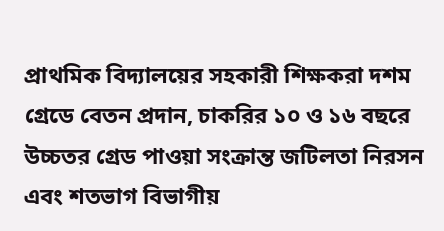প্রাথমিক বিদ্যালয়ের সহকারী শিক্ষকরা দশম গ্রেডে বেতন প্রদান, চাকরির ১০ ও ১৬ বছরে উচ্চতর গ্রেড পাওয়া সংক্রান্ত জটিলতা নিরসন এবং শতভাগ বিভাগীয়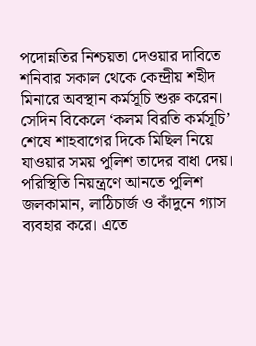পদোন্নতির নিশ্চয়তা দেওয়ার দাবিতে শনিবার সকাল থেকে কেন্দ্রীয় শহীদ মিনারে অবস্থান কর্মসূচি শুরু করেন। সেদিন বিকেলে ‘কলম বিরতি কর্মসূচি’ শেষে শাহবাগের দিকে মিছিল নিয়ে যাওয়ার সময় পুলিশ তাদের বাধা দেয়। পরিস্থিতি নিয়ন্ত্রণে আনতে পুলিশ জলকামান, লাঠিচার্জ ও কাঁদুনে গ্যাস ব্যবহার করে। এতে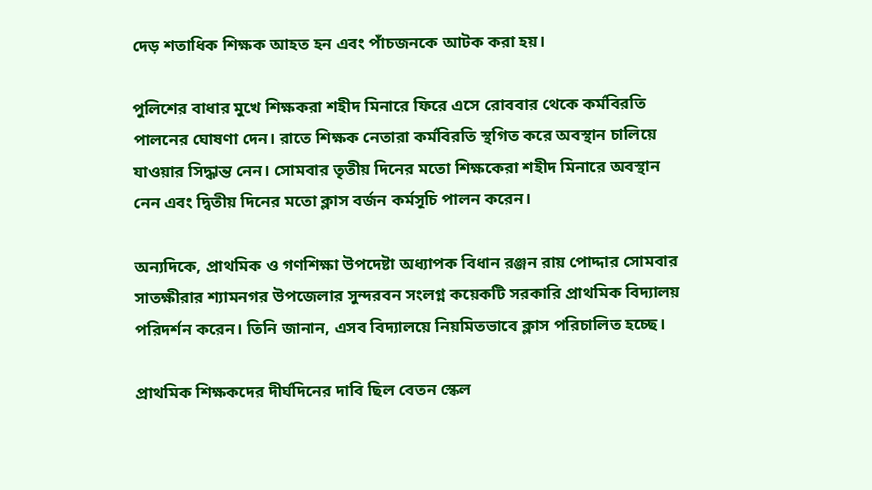দেড় শতাধিক শিক্ষক আহত হন এবং পাঁচজনকে আটক করা হয়।

পুলিশের বাধার মুখে শিক্ষকরা শহীদ মিনারে ফিরে এসে রোববার থেকে কর্মবিরতি পালনের ঘোষণা দেন। রাতে শিক্ষক নেতারা কর্মবিরতি স্থগিত করে অবস্থান চালিয়ে যাওয়ার সিদ্ধান্ত নেন। সোমবার তৃতীয় দিনের মতো শিক্ষকেরা শহীদ মিনারে অবস্থান নেন এবং দ্বিতীয় দিনের মতো ক্লাস বর্জন কর্মসূচি পালন করেন।

অন্যদিকে, প্রাথমিক ও গণশিক্ষা উপদেষ্টা অধ্যাপক বিধান রঞ্জন রায় পোদ্দার সোমবার সাতক্ষীরার শ্যামনগর উপজেলার সুন্দরবন সংলগ্ন কয়েকটি সরকারি প্রাথমিক বিদ্যালয় পরিদর্শন করেন। তিনি জানান, এসব বিদ্যালয়ে নিয়মিতভাবে ক্লাস পরিচালিত হচ্ছে।

প্রাথমিক শিক্ষকদের দীর্ঘদিনের দাবি ছিল বেতন স্কেল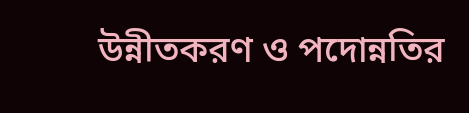উন্নীতকরণ ও পদোন্নতির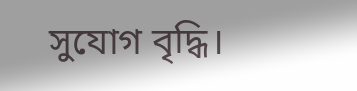সুযোগ বৃদ্ধি।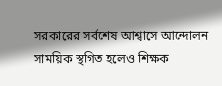সরকারের সর্বশেষ আশ্বাসে আন্দোলন সাময়িক স্থগিত হলেও শিক্ষক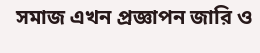সমাজ এখন প্রজ্ঞাপন জারি ও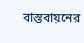বাস্তবায়নের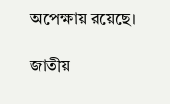অপেক্ষায় রয়েছে।

জাতীয়